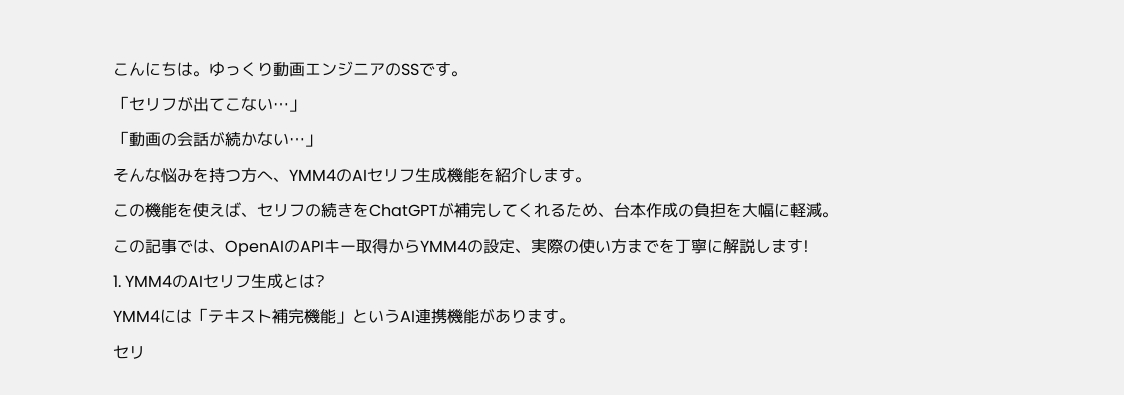こんにちは。ゆっくり動画エンジニアのSSです。
「セリフが出てこない…」
「動画の会話が続かない…」
そんな悩みを持つ方へ、YMM4のAIセリフ生成機能を紹介します。
この機能を使えば、セリフの続きをChatGPTが補完してくれるため、台本作成の負担を大幅に軽減。
この記事では、OpenAIのAPIキー取得からYMM4の設定、実際の使い方までを丁寧に解説します!
1. YMM4のAIセリフ生成とは?
YMM4には「テキスト補完機能」というAI連携機能があります。
セリ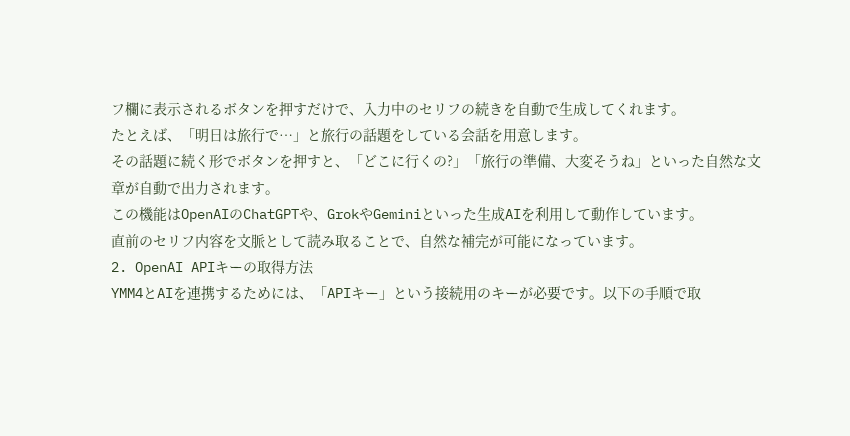フ欄に表示されるボタンを押すだけで、入力中のセリフの続きを自動で生成してくれます。
たとえば、「明日は旅行で…」と旅行の話題をしている会話を用意します。
その話題に続く形でボタンを押すと、「どこに行くの?」「旅行の準備、大変そうね」といった自然な文章が自動で出力されます。
この機能はOpenAIのChatGPTや、GrokやGeminiといった生成AIを利用して動作しています。
直前のセリフ内容を文脈として読み取ることで、自然な補完が可能になっています。
2. OpenAI APIキーの取得方法
YMM4とAIを連携するためには、「APIキー」という接続用のキーが必要です。以下の手順で取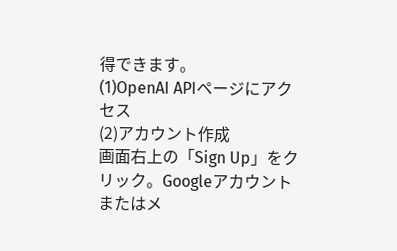得できます。
(1)OpenAI APIページにアクセス
(2)アカウント作成
画面右上の「Sign Up」をクリック。Googleアカウントまたはメ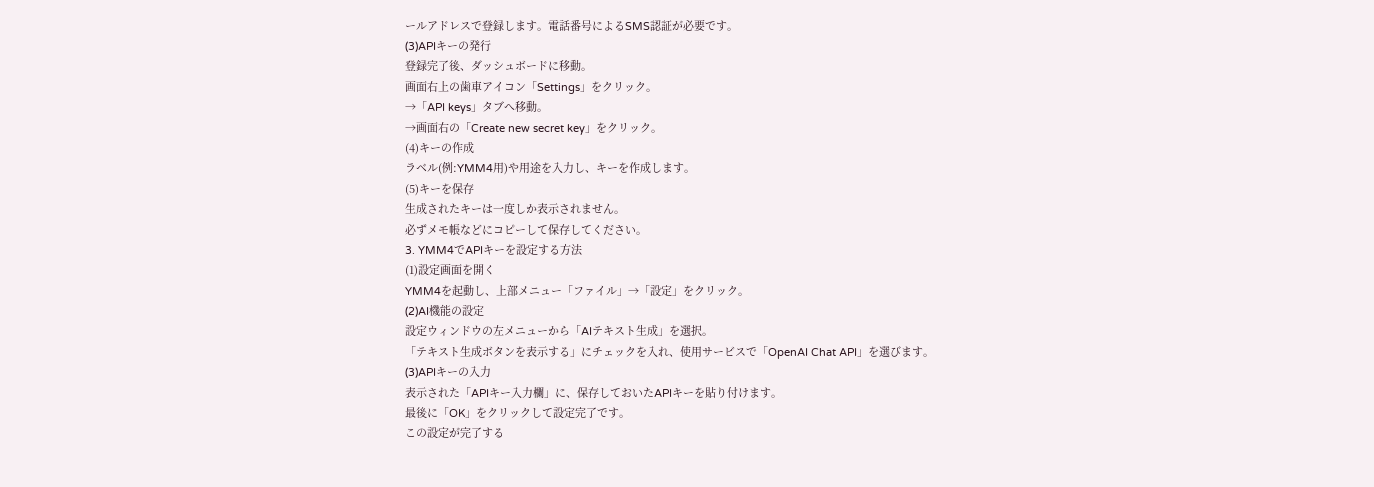ールアドレスで登録します。電話番号によるSMS認証が必要です。
(3)APIキーの発行
登録完了後、ダッシュボードに移動。
画面右上の歯車アイコン「Settings」をクリック。
→「API keys」タブへ移動。
→画面右の「Create new secret key」をクリック。
(4)キーの作成
ラベル(例:YMM4用)や用途を入力し、キーを作成します。
(5)キーを保存
生成されたキーは一度しか表示されません。
必ずメモ帳などにコピーして保存してください。
3. YMM4でAPIキーを設定する方法
(1)設定画面を開く
YMM4を起動し、上部メニュー「ファイル」→「設定」をクリック。
(2)AI機能の設定
設定ウィンドウの左メニューから「AIテキスト生成」を選択。
「テキスト生成ボタンを表示する」にチェックを入れ、使用サービスで「OpenAI Chat API」を選びます。
(3)APIキーの入力
表示された「APIキー入力欄」に、保存しておいたAPIキーを貼り付けます。
最後に「OK」をクリックして設定完了です。
この設定が完了する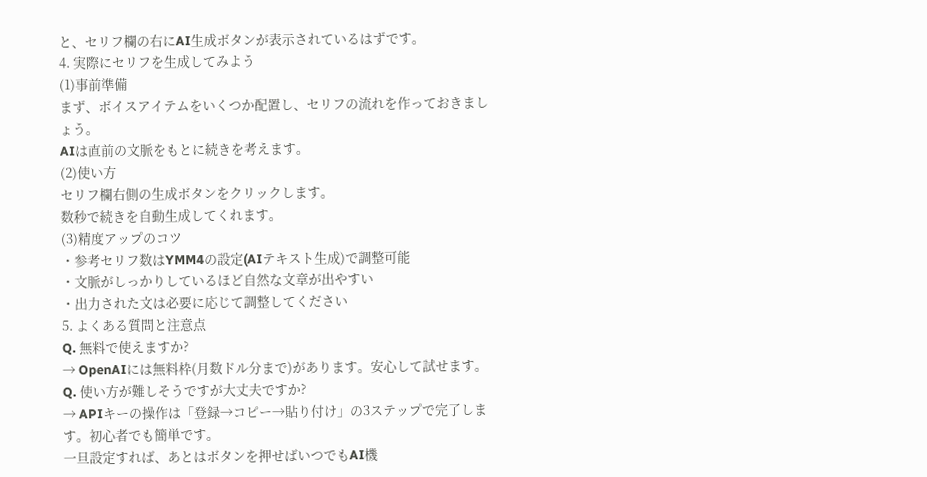と、セリフ欄の右にAI生成ボタンが表示されているはずです。
4. 実際にセリフを生成してみよう
(1)事前準備
まず、ボイスアイテムをいくつか配置し、セリフの流れを作っておきましょう。
AIは直前の文脈をもとに続きを考えます。
(2)使い方
セリフ欄右側の生成ボタンをクリックします。
数秒で続きを自動生成してくれます。
(3)精度アップのコツ
・参考セリフ数はYMM4の設定(AIテキスト生成)で調整可能
・文脈がしっかりしているほど自然な文章が出やすい
・出力された文は必要に応じて調整してください
5. よくある質問と注意点
Q. 無料で使えますか?
→ OpenAIには無料枠(月数ドル分まで)があります。安心して試せます。
Q. 使い方が難しそうですが大丈夫ですか?
→ APIキーの操作は「登録→コピー→貼り付け」の3ステップで完了します。初心者でも簡単です。
一旦設定すれば、あとはボタンを押せばいつでもAI機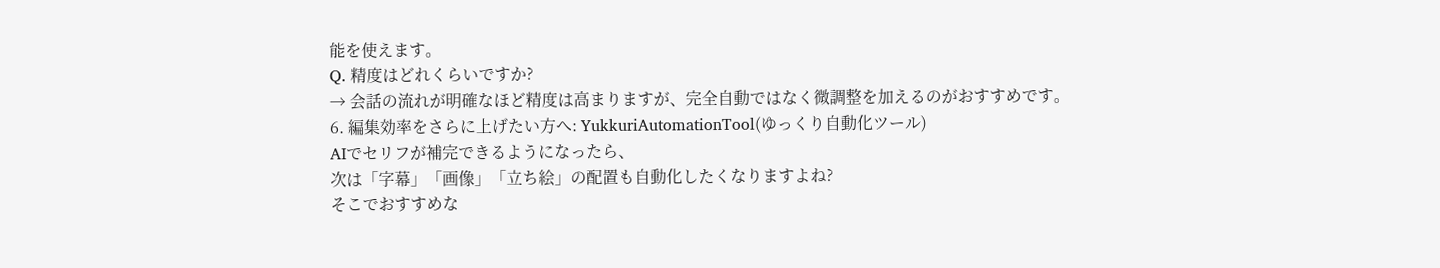能を使えます。
Q. 精度はどれくらいですか?
→ 会話の流れが明確なほど精度は高まりますが、完全自動ではなく微調整を加えるのがおすすめです。
6. 編集効率をさらに上げたい方へ: YukkuriAutomationTool(ゆっくり自動化ツール)
AIでセリフが補完できるようになったら、
次は「字幕」「画像」「立ち絵」の配置も自動化したくなりますよね?
そこでおすすめな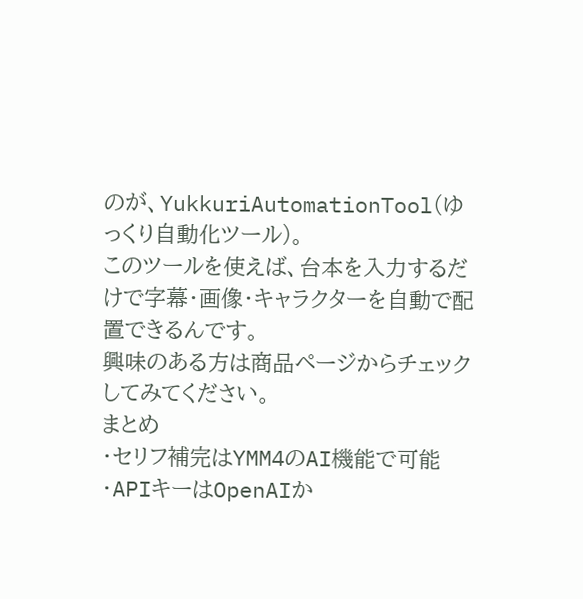のが、YukkuriAutomationTool(ゆっくり自動化ツール)。
このツールを使えば、台本を入力するだけで字幕・画像・キャラクターを自動で配置できるんです。
興味のある方は商品ページからチェックしてみてください。
まとめ
・セリフ補完はYMM4のAI機能で可能
・APIキーはOpenAIか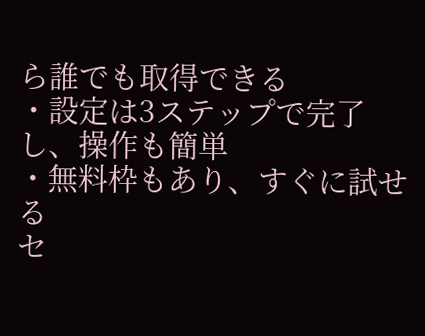ら誰でも取得できる
・設定は3ステップで完了し、操作も簡単
・無料枠もあり、すぐに試せる
セ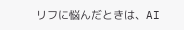リフに悩んだときは、AI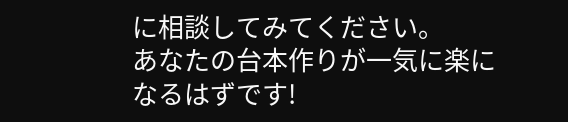に相談してみてください。
あなたの台本作りが一気に楽になるはずです!